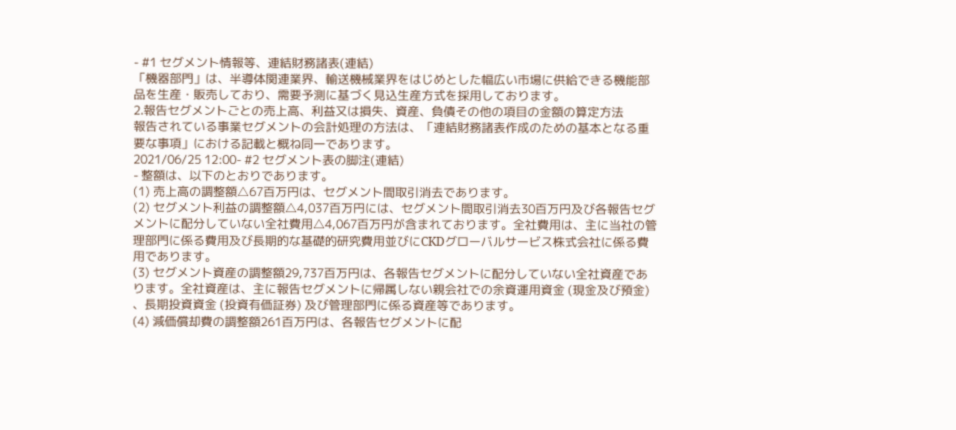- #1 セグメント情報等、連結財務諸表(連結)
「機器部門」は、半導体関連業界、輸送機械業界をはじめとした幅広い市場に供給できる機能部品を生産・販売しており、需要予測に基づく見込生産方式を採用しております。
2.報告セグメントごとの売上高、利益又は損失、資産、負債その他の項目の金額の算定方法
報告されている事業セグメントの会計処理の方法は、「連結財務諸表作成のための基本となる重要な事項」における記載と概ね同一であります。
2021/06/25 12:00- #2 セグメント表の脚注(連結)
- 整額は、以下のとおりであります。
(1) 売上高の調整額△67百万円は、セグメント間取引消去であります。
(2) セグメント利益の調整額△4,037百万円には、セグメント間取引消去30百万円及び各報告セグメントに配分していない全社費用△4,067百万円が含まれております。全社費用は、主に当社の管理部門に係る費用及び長期的な基礎的研究費用並びにCKDグローバルサービス株式会社に係る費用であります。
(3) セグメント資産の調整額29,737百万円は、各報告セグメントに配分していない全社資産であります。全社資産は、主に報告セグメントに帰属しない親会社での余資運用資金 (現金及び預金) 、長期投資資金 (投資有価証券) 及び管理部門に係る資産等であります。
(4) 減価償却費の調整額261百万円は、各報告セグメントに配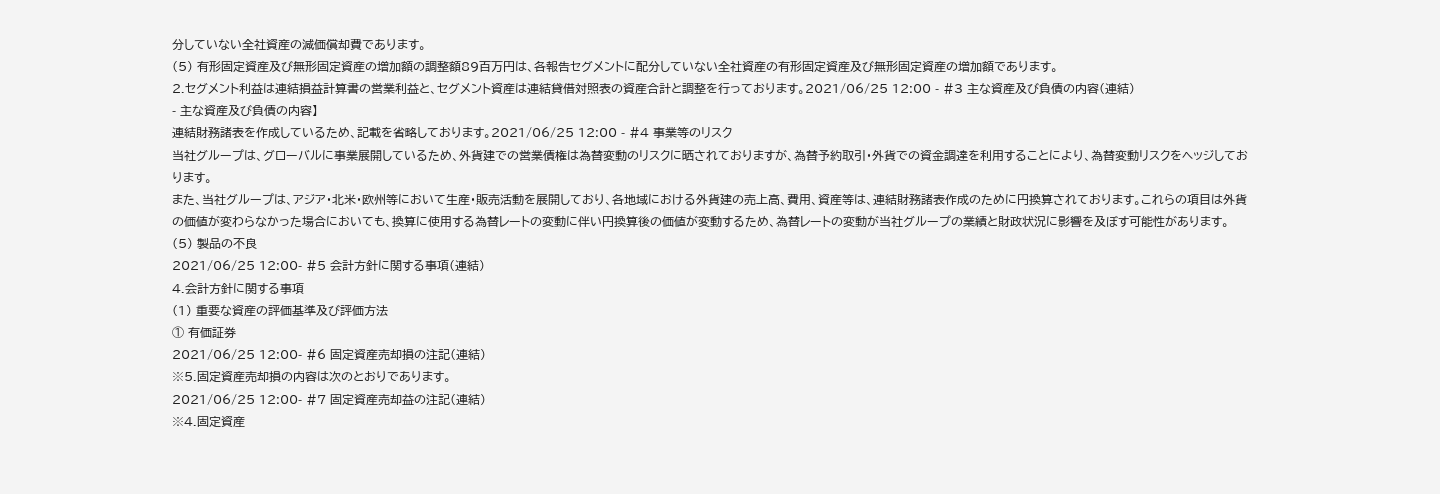分していない全社資産の減価償却費であります。
(5) 有形固定資産及び無形固定資産の増加額の調整額89百万円は、各報告セグメントに配分していない全社資産の有形固定資産及び無形固定資産の増加額であります。
2.セグメント利益は連結損益計算書の営業利益と、セグメント資産は連結貸借対照表の資産合計と調整を行っております。2021/06/25 12:00 - #3 主な資産及び負債の内容(連結)
- 主な資産及び負債の内容】
連結財務諸表を作成しているため、記載を省略しております。2021/06/25 12:00 - #4 事業等のリスク
当社グループは、グローバルに事業展開しているため、外貨建での営業債権は為替変動のリスクに晒されておりますが、為替予約取引・外貨での資金調達を利用することにより、為替変動リスクをヘッジしております。
また、当社グループは、アジア・北米・欧州等において生産・販売活動を展開しており、各地域における外貨建の売上高、費用、資産等は、連結財務諸表作成のために円換算されております。これらの項目は外貨の価値が変わらなかった場合においても、換算に使用する為替レートの変動に伴い円換算後の価値が変動するため、為替レートの変動が当社グループの業績と財政状況に影響を及ぼす可能性があります。
(5) 製品の不良
2021/06/25 12:00- #5 会計方針に関する事項(連結)
4.会計方針に関する事項
(1) 重要な資産の評価基準及び評価方法
① 有価証券
2021/06/25 12:00- #6 固定資産売却損の注記(連結)
※5.固定資産売却損の内容は次のとおりであります。
2021/06/25 12:00- #7 固定資産売却益の注記(連結)
※4.固定資産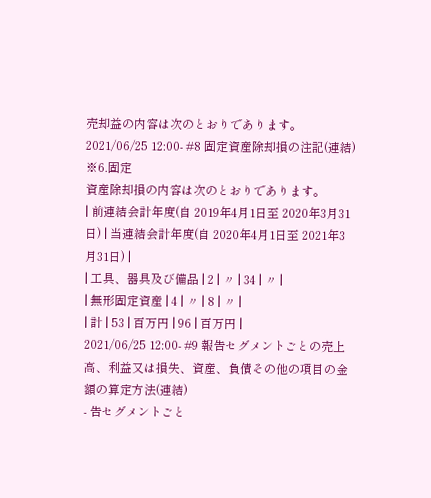売却益の内容は次のとおりであります。
2021/06/25 12:00- #8 固定資産除却損の注記(連結)
※6.固定
資産除却損の内容は次のとおりであります。
| 前連結会計年度(自 2019年4月1日至 2020年3月31日) | 当連結会計年度(自 2020年4月1日至 2021年3月31日) |
| 工具、器具及び備品 | 2 | 〃 | 34 | 〃 |
| 無形固定資産 | 4 | 〃 | 8 | 〃 |
| 計 | 53 | 百万円 | 96 | 百万円 |
2021/06/25 12:00- #9 報告セグメントごとの売上高、利益又は損失、資産、負債その他の項目の金額の算定方法(連結)
- 告セグメントごと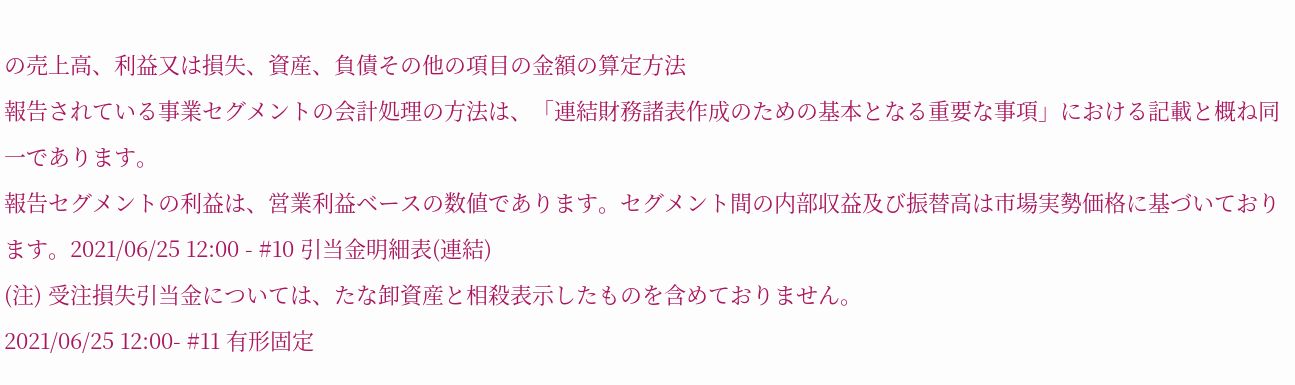の売上高、利益又は損失、資産、負債その他の項目の金額の算定方法
報告されている事業セグメントの会計処理の方法は、「連結財務諸表作成のための基本となる重要な事項」における記載と概ね同一であります。
報告セグメントの利益は、営業利益ベースの数値であります。セグメント間の内部収益及び振替高は市場実勢価格に基づいております。2021/06/25 12:00 - #10 引当金明細表(連結)
(注) 受注損失引当金については、たな卸資産と相殺表示したものを含めておりません。
2021/06/25 12:00- #11 有形固定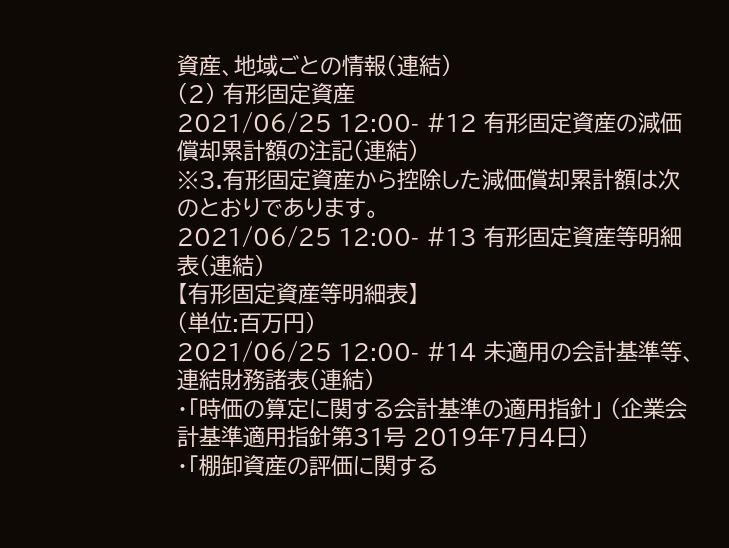資産、地域ごとの情報(連結)
(2) 有形固定資産
2021/06/25 12:00- #12 有形固定資産の減価償却累計額の注記(連結)
※3.有形固定資産から控除した減価償却累計額は次のとおりであります。
2021/06/25 12:00- #13 有形固定資産等明細表(連結)
【有形固定資産等明細表】
(単位:百万円)
2021/06/25 12:00- #14 未適用の会計基準等、連結財務諸表(連結)
・「時価の算定に関する会計基準の適用指針」 (企業会計基準適用指針第31号 2019年7月4日)
・「棚卸資産の評価に関する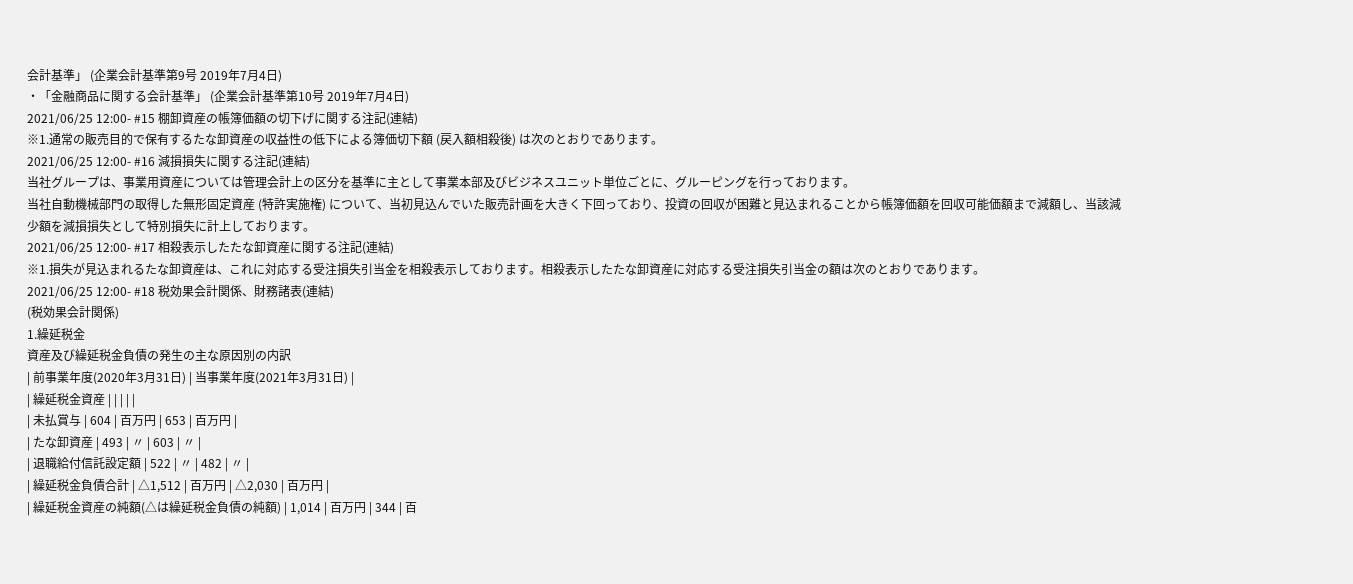会計基準」 (企業会計基準第9号 2019年7月4日)
・「金融商品に関する会計基準」 (企業会計基準第10号 2019年7月4日)
2021/06/25 12:00- #15 棚卸資産の帳簿価額の切下げに関する注記(連結)
※1.通常の販売目的で保有するたな卸資産の収益性の低下による簿価切下額 (戻入額相殺後) は次のとおりであります。
2021/06/25 12:00- #16 減損損失に関する注記(連結)
当社グループは、事業用資産については管理会計上の区分を基準に主として事業本部及びビジネスユニット単位ごとに、グルーピングを行っております。
当社自動機械部門の取得した無形固定資産 (特許実施権) について、当初見込んでいた販売計画を大きく下回っており、投資の回収が困難と見込まれることから帳簿価額を回収可能価額まで減額し、当該減少額を減損損失として特別損失に計上しております。
2021/06/25 12:00- #17 相殺表示したたな卸資産に関する注記(連結)
※1.損失が見込まれるたな卸資産は、これに対応する受注損失引当金を相殺表示しております。相殺表示したたな卸資産に対応する受注損失引当金の額は次のとおりであります。
2021/06/25 12:00- #18 税効果会計関係、財務諸表(連結)
(税効果会計関係)
1.繰延税金
資産及び繰延税金負債の発生の主な原因別の内訳
| 前事業年度(2020年3月31日) | 当事業年度(2021年3月31日) |
| 繰延税金資産 | | | | |
| 未払賞与 | 604 | 百万円 | 653 | 百万円 |
| たな卸資産 | 493 | 〃 | 603 | 〃 |
| 退職給付信託設定額 | 522 | 〃 | 482 | 〃 |
| 繰延税金負債合計 | △1,512 | 百万円 | △2,030 | 百万円 |
| 繰延税金資産の純額(△は繰延税金負債の純額) | 1,014 | 百万円 | 344 | 百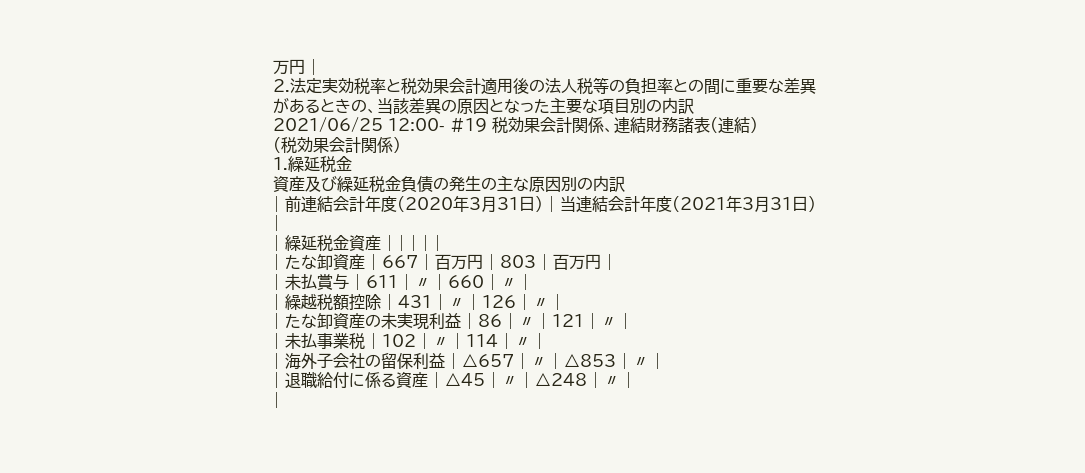万円 |
2.法定実効税率と税効果会計適用後の法人税等の負担率との間に重要な差異があるときの、当該差異の原因となった主要な項目別の内訳
2021/06/25 12:00- #19 税効果会計関係、連結財務諸表(連結)
(税効果会計関係)
1.繰延税金
資産及び繰延税金負債の発生の主な原因別の内訳
| 前連結会計年度(2020年3月31日) | 当連結会計年度(2021年3月31日) |
| 繰延税金資産 | | | | |
| たな卸資産 | 667 | 百万円 | 803 | 百万円 |
| 未払賞与 | 611 | 〃 | 660 | 〃 |
| 繰越税額控除 | 431 | 〃 | 126 | 〃 |
| たな卸資産の未実現利益 | 86 | 〃 | 121 | 〃 |
| 未払事業税 | 102 | 〃 | 114 | 〃 |
| 海外子会社の留保利益 | △657 | 〃 | △853 | 〃 |
| 退職給付に係る資産 | △45 | 〃 | △248 | 〃 |
|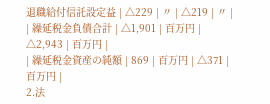退職給付信託設定益 | △229 | 〃 | △219 | 〃 |
| 繰延税金負債合計 | △1,901 | 百万円 | △2,943 | 百万円 |
| 繰延税金資産の純額 | 869 | 百万円 | △371 | 百万円 |
2.法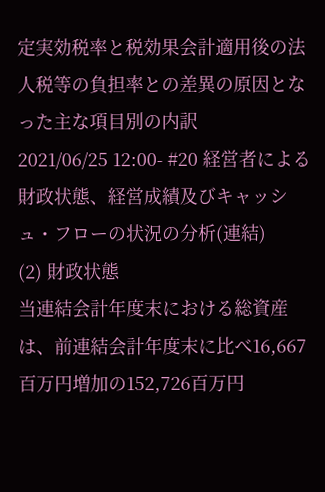定実効税率と税効果会計適用後の法人税等の負担率との差異の原因となった主な項目別の内訳
2021/06/25 12:00- #20 経営者による財政状態、経営成績及びキャッシュ・フローの状況の分析(連結)
(2) 財政状態
当連結会計年度末における総資産は、前連結会計年度末に比べ16,667百万円増加の152,726百万円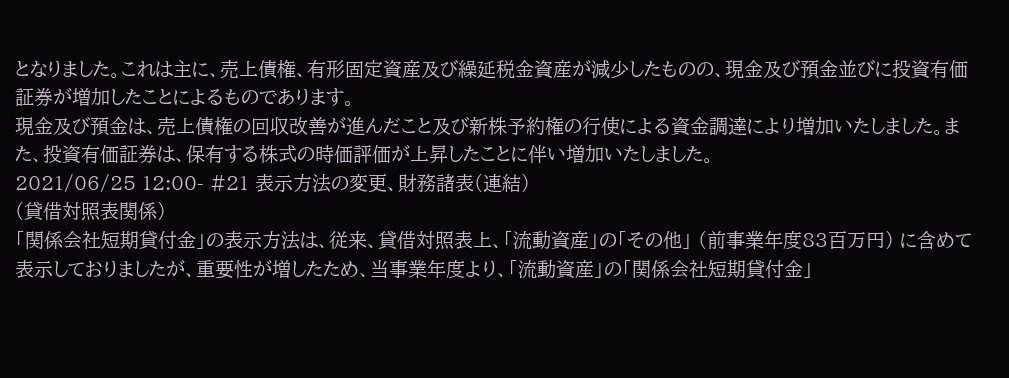となりました。これは主に、売上債権、有形固定資産及び繰延税金資産が減少したものの、現金及び預金並びに投資有価証券が増加したことによるものであります。
現金及び預金は、売上債権の回収改善が進んだこと及び新株予約権の行使による資金調達により増加いたしました。また、投資有価証券は、保有する株式の時価評価が上昇したことに伴い増加いたしました。
2021/06/25 12:00- #21 表示方法の変更、財務諸表(連結)
(貸借対照表関係)
「関係会社短期貸付金」の表示方法は、従来、貸借対照表上、「流動資産」の「その他」 (前事業年度83百万円) に含めて表示しておりましたが、重要性が増したため、当事業年度より、「流動資産」の「関係会社短期貸付金」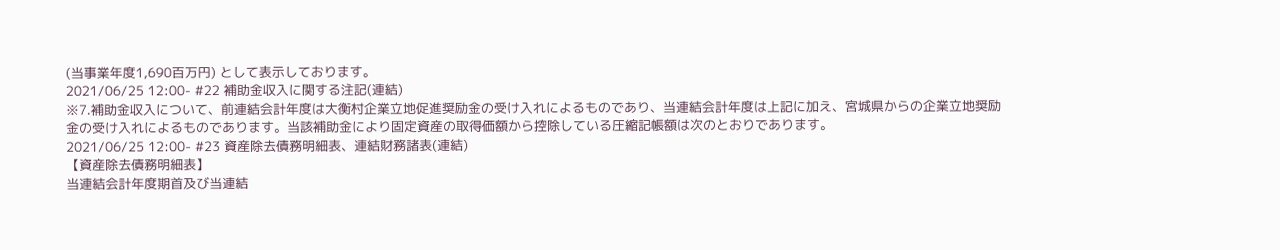(当事業年度1,690百万円) として表示しております。
2021/06/25 12:00- #22 補助金収入に関する注記(連結)
※7.補助金収入について、前連結会計年度は大衡村企業立地促進奨励金の受け入れによるものであり、当連結会計年度は上記に加え、宮城県からの企業立地奨励金の受け入れによるものであります。当該補助金により固定資産の取得価額から控除している圧縮記帳額は次のとおりであります。
2021/06/25 12:00- #23 資産除去債務明細表、連結財務諸表(連結)
【資産除去債務明細表】
当連結会計年度期首及び当連結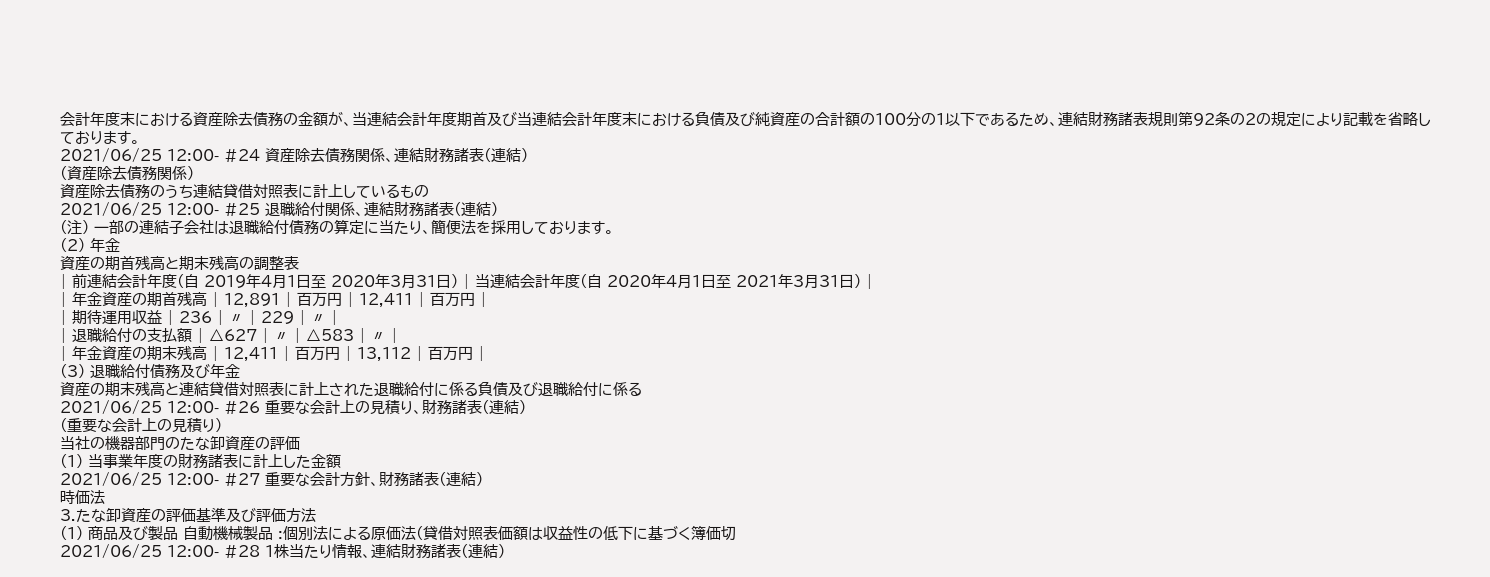会計年度末における資産除去債務の金額が、当連結会計年度期首及び当連結会計年度末における負債及び純資産の合計額の100分の1以下であるため、連結財務諸表規則第92条の2の規定により記載を省略しております。
2021/06/25 12:00- #24 資産除去債務関係、連結財務諸表(連結)
(資産除去債務関係)
資産除去債務のうち連結貸借対照表に計上しているもの
2021/06/25 12:00- #25 退職給付関係、連結財務諸表(連結)
(注) 一部の連結子会社は退職給付債務の算定に当たり、簡便法を採用しております。
(2) 年金
資産の期首残高と期末残高の調整表
| 前連結会計年度(自 2019年4月1日至 2020年3月31日) | 当連結会計年度(自 2020年4月1日至 2021年3月31日) |
| 年金資産の期首残高 | 12,891 | 百万円 | 12,411 | 百万円 |
| 期待運用収益 | 236 | 〃 | 229 | 〃 |
| 退職給付の支払額 | △627 | 〃 | △583 | 〃 |
| 年金資産の期末残高 | 12,411 | 百万円 | 13,112 | 百万円 |
(3) 退職給付債務及び年金
資産の期末残高と連結貸借対照表に計上された退職給付に係る負債及び退職給付に係る
2021/06/25 12:00- #26 重要な会計上の見積り、財務諸表(連結)
(重要な会計上の見積り)
当社の機器部門のたな卸資産の評価
(1) 当事業年度の財務諸表に計上した金額
2021/06/25 12:00- #27 重要な会計方針、財務諸表(連結)
時価法
3.たな卸資産の評価基準及び評価方法
(1) 商品及び製品 自動機械製品 :個別法による原価法(貸借対照表価額は収益性の低下に基づく簿価切
2021/06/25 12:00- #28 1株当たり情報、連結財務諸表(連結)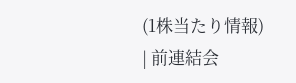(1株当たり情報)
| 前連結会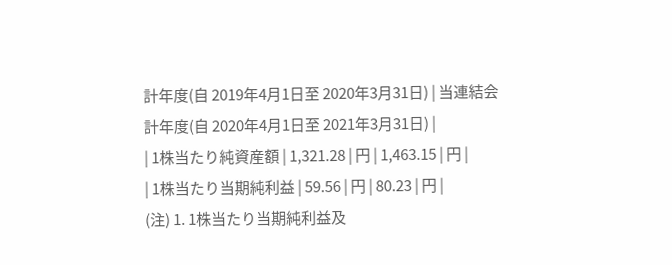計年度(自 2019年4月1日至 2020年3月31日) | 当連結会計年度(自 2020年4月1日至 2021年3月31日) |
| 1株当たり純資産額 | 1,321.28 | 円 | 1,463.15 | 円 |
| 1株当たり当期純利益 | 59.56 | 円 | 80.23 | 円 |
(注) 1. 1株当たり当期純利益及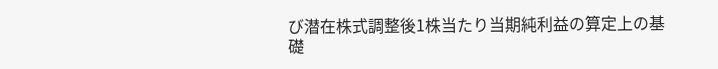び潜在株式調整後1株当たり当期純利益の算定上の基礎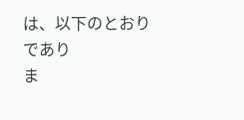は、以下のとおりであり
ま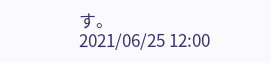す。
2021/06/25 12:00